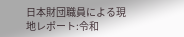日本財団職員による現地レポート:令和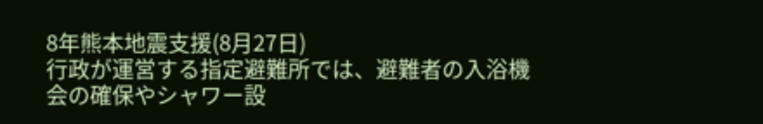8年熊本地震支援(8月27日)
行政が運営する指定避難所では、避難者の入浴機会の確保やシャワー設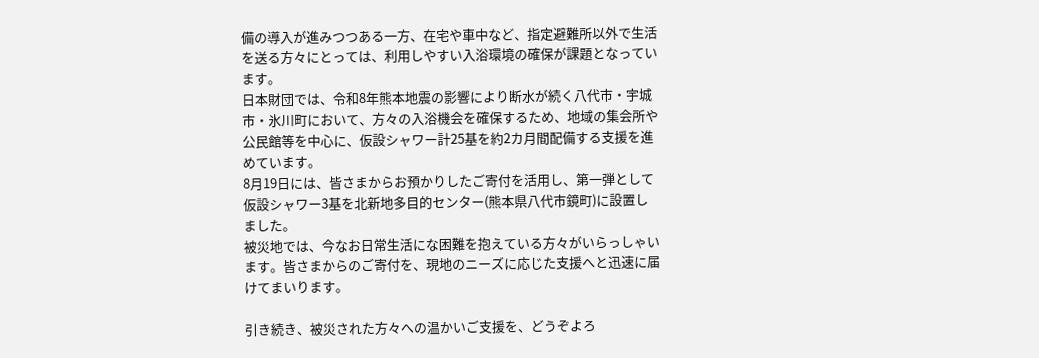備の導入が進みつつある一方、在宅や車中など、指定避難所以外で生活を送る方々にとっては、利用しやすい入浴環境の確保が課題となっています。
日本財団では、令和8年熊本地震の影響により断水が続く八代市・宇城市・氷川町において、方々の入浴機会を確保するため、地域の集会所や公民館等を中心に、仮設シャワー計25基を約2カ月間配備する支援を進めています。
8月19日には、皆さまからお預かりしたご寄付を活用し、第一弾として仮設シャワー3基を北新地多目的センター(熊本県八代市鏡町)に設置しました。
被災地では、今なお日常生活にな困難を抱えている方々がいらっしゃいます。皆さまからのご寄付を、現地のニーズに応じた支援へと迅速に届けてまいります。

引き続き、被災された方々への温かいご支援を、どうぞよろ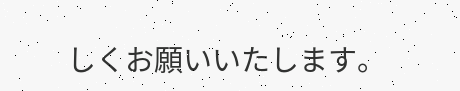しくお願いいたします。